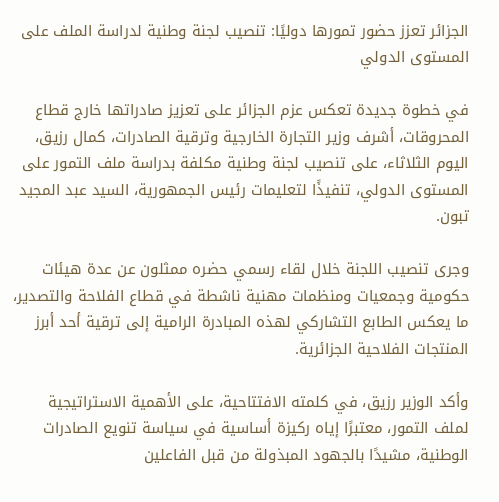الجزائر تعزز حضور تمورها دوليًا: تنصيب لجنة وطنية لدراسة الملف على المستوى الدولي

في خطوة جديدة تعكس عزم الجزائر على تعزيز صادراتها خارج قطاع المحروقات، أشرف وزير التجارة الخارجية وترقية الصادرات، كمال رزيق، اليوم الثلاثاء، على تنصيب لجنة وطنية مكلفة بدراسة ملف التمور على المستوى الدولي، تنفيذًا لتعليمات رئيس الجمهورية، السيد عبد المجيد تبون.

وجرى تنصيب اللجنة خلال لقاء رسمي حضره ممثلون عن عدة هيئات حكومية وجمعيات ومنظمات مهنية ناشطة في قطاع الفلاحة والتصدير، ما يعكس الطابع التشاركي لهذه المبادرة الرامية إلى ترقية أحد أبرز المنتجات الفلاحية الجزائرية.

وأكد الوزير رزيق، في كلمته الافتتاحية، على الأهمية الاستراتيجية لملف التمور، معتبرًا إياه ركيزة أساسية في سياسة تنويع الصادرات الوطنية، مشيدًا بالجهود المبذولة من قبل الفاعلين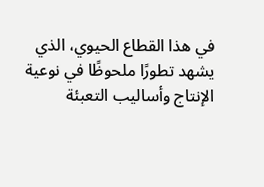في هذا القطاع الحيوي، الذي يشهد تطورًا ملحوظًا في نوعية الإنتاج وأساليب التعبئة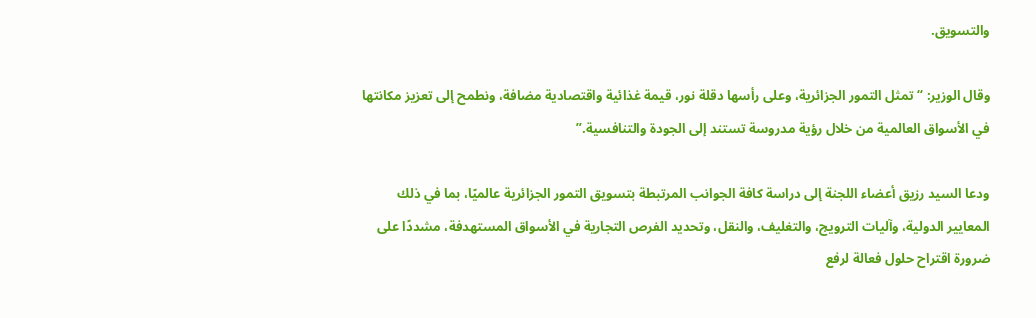والتسويق.

وقال الوزير: “تمثل التمور الجزائرية، وعلى رأسها دقلة نور، قيمة غذائية واقتصادية مضافة، ونطمح إلى تعزيز مكانتها في الأسواق العالمية من خلال رؤية مدروسة تستند إلى الجودة والتنافسية.”

ودعا السيد رزيق أعضاء اللجنة إلى دراسة كافة الجوانب المرتبطة بتسويق التمور الجزائرية عالميًا، بما في ذلك المعايير الدولية، وآليات الترويج، والتغليف، والنقل، وتحديد الفرص التجارية في الأسواق المستهدفة، مشددًا على ضرورة اقتراح حلول فعالة لرفع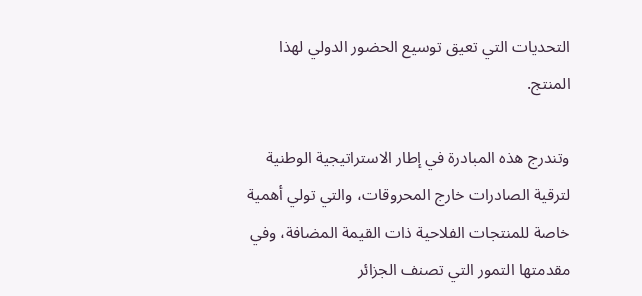التحديات التي تعيق توسيع الحضور الدولي لهذا المنتج.

وتندرج هذه المبادرة في إطار الاستراتيجية الوطنية لترقية الصادرات خارج المحروقات، والتي تولي أهمية خاصة للمنتجات الفلاحية ذات القيمة المضافة، وفي مقدمتها التمور التي تصنف الجزائر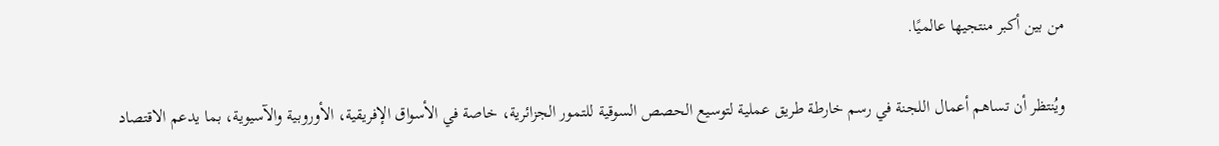من بين أكبر منتجيها عالميًا.

ويُنتظر أن تساهم أعمال اللجنة في رسم خارطة طريق عملية لتوسيع الحصص السوقية للتمور الجزائرية، خاصة في الأسواق الإفريقية، الأوروبية والآسيوية، بما يدعم الاقتصاد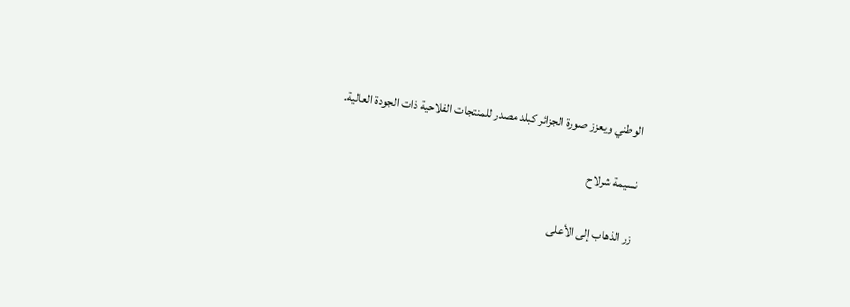الوطني ويعزز صورة الجزائر كبلد مصدر للمنتجات الفلاحية ذات الجودة العالية.

نسيمة شرلاح

زر الذهاب إلى الأعلى